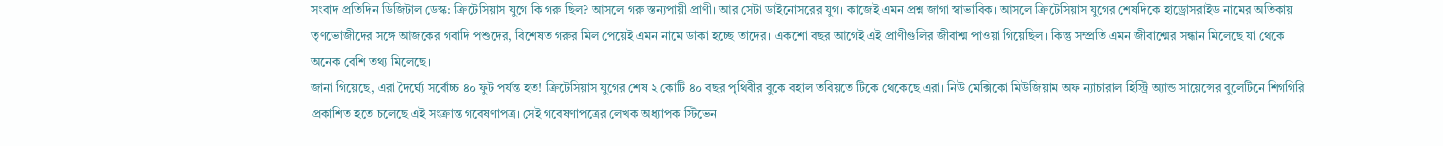সংবাদ প্রতিদিন ডিজিটাল ডেস্ক: ক্রিটেসিয়াস যুগে কি গরু ছিল? আসলে গরু স্তন্যপায়ী প্রাণী। আর সেটা ডাইনোসরের যুগ। কাজেই এমন প্রশ্ন জাগা স্বাভাবিক। আসলে ক্রিটেসিয়াস যুগের শেষদিকে হাড্রোসরাইড নামের অতিকায় তৃণভোজীদের সঙ্গে আজকের গবাদি পশুদের, বিশেষত গরুর মিল পেয়েই এমন নামে ডাকা হচ্ছে তাদের। একশো বছর আগেই এই প্রাণীগুলির জীবাশ্ম পাওয়া গিয়েছিল। কিন্তু সম্প্রতি এমন জীবাশ্মের সন্ধান মিলেছে যা থেকে অনেক বেশি তথ্য মিলেছে।
জানা গিয়েছে, এরা দৈর্ঘ্যে সর্বোচ্চ ৪০ ফুট পর্যন্ত হত! ক্রিটেসিয়াস যুগের শেষ ২ কোটি ৪০ বছর পৃথিবীর বুকে বহাল তবিয়তে টিকে থেকেছে এরা। নিউ মেক্সিকো মিউজিয়াম অফ ন্যাচারাল হিস্ট্রি অ্যান্ড সায়েন্সের বুলেটিনে শিগগিরি প্রকাশিত হতে চলেছে এই সংক্রান্ত গবেষণাপত্র। সেই গবেষণাপত্রের লেখক অধ্যাপক স্টিভেন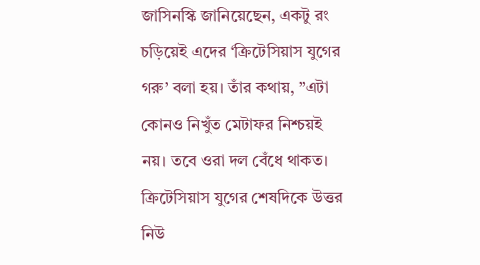জাসিনস্কি জানিয়েছেন, একটু রং চড়িয়েই এদের ‘ক্রিটেসিয়াস যুগের গরু’ বলা হয়। তাঁর কথায়, ”এটা কোনও নিখুঁত মেটাফর নিশ্চয়ই নয়। তবে ওরা দল বেঁধে থাকত। ক্রিটেসিয়াস যুগের শেষদিকে উত্তর নিউ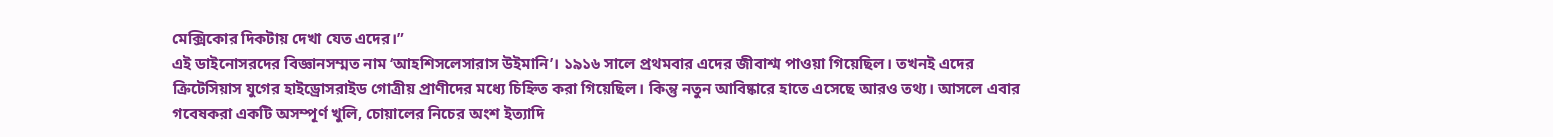মেক্সিকোর দিকটায় দেখা যেত এদের।”
এই ডাইনোসরদের বিজ্ঞানসম্মত নাম ‘আহশিসলেসারাস উইমানি’। ১৯১৬ সালে প্রথমবার এদের জীবাশ্ম পাওয়া গিয়েছিল। তখনই এদের ক্রিটেসিয়াস যুগের হাইড্রোসরাইড গোত্রীয় প্রাণীদের মধ্যে চিহ্নিত করা গিয়েছিল। কিন্তু নতুন আবিষ্কারে হাতে এসেছে আরও তথ্য। আসলে এবার গবেষকরা একটি অসম্পূর্ণ খুলি, চোয়ালের নিচের অংশ ইত্যাদি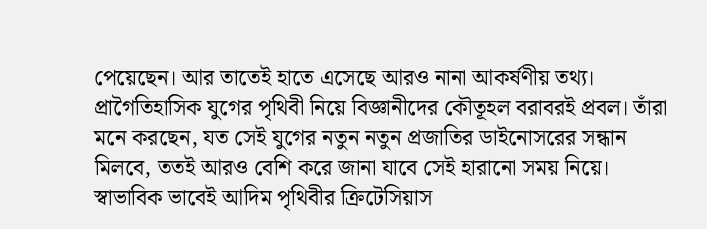পেয়েছেন। আর তাতেই হাতে এসেছে আরও নানা আকর্ষণীয় তথ্য।
প্রাগৈতিহাসিক যুগের পৃথিবী নিয়ে বিজ্ঞানীদের কৌতূহল বরাবরই প্রবল। তাঁরা মনে করছেন, যত সেই যুগের নতুন নতুন প্রজাতির ডাইনোসরের সন্ধান মিলবে, ততই আরও বেশি করে জানা যাবে সেই হারানো সময় নিয়ে। স্বাভাবিক ভাবেই আদিম পৃথিবীর ক্রিটেসিয়াস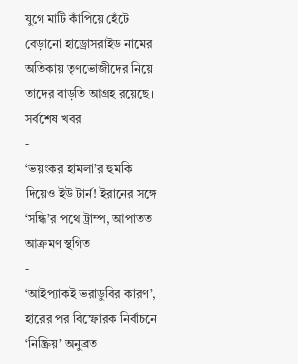যুগে মাটি কাঁপিয়ে হেঁটে বেড়ানো হাড্রোসরাইড নামের অতিকায় তৃণভোজীদের নিয়ে তাদের বাড়তি আগ্রহ রয়েছে।
সর্বশেষ খবর
-
‘ভয়ংকর হামলা’র হুমকি দিয়েও ইউ টার্ন! ইরানের সঙ্গে ‘সন্ধি’র পথে ট্রাম্প, আপাতত আক্রমণ স্থগিত
-
‘আইপ্যাকই ভরাডুবির কারণ’, হারের পর বিস্ফোরক নির্বাচনে ‘নিষ্ক্রিয়’ অনুব্রত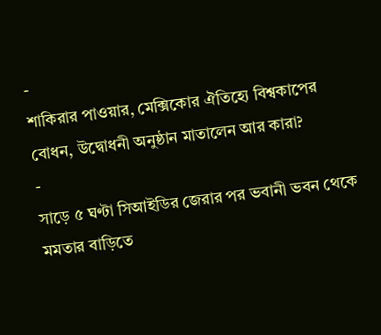-
শাকিরার পাওয়ার, মেক্সিকোর ঐতিহ্যে বিশ্বকাপের বোধন, উদ্বোধনী অনুষ্ঠান মাতালেন আর কারা?
-
সাড়ে ৫ ঘণ্টা সিআইডির জেরার পর ভবানী ভবন থেকে মমতার বাড়িতে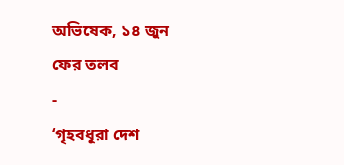অভিষেক, ১৪ জুন ফের তলব
-
‘গৃহবধূরা দেশ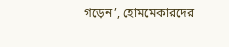গড়েন’, হোমমেকারদের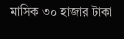মাসিক ৩০ হাজার টাকা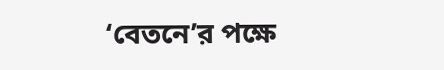‘বেতনে’র পক্ষে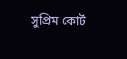সুপ্রিম কোর্ট